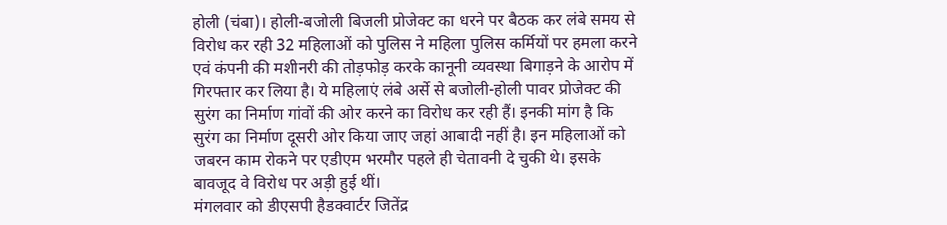होली (चंबा)। होली-बजोली बिजली प्रोजेक्ट का धरने पर बैठक कर लंबे समय से विरोध कर रही 32 महिलाओं को पुलिस ने महिला पुलिस कर्मियों पर हमला करने एवं कंपनी की मशीनरी की तोड़फोड़ करके कानूनी व्यवस्था बिगाड़ने के आरोप में गिरफ्तार कर लिया है। ये महिलाएं लंबे अर्से से बजोली-होली पावर प्रोजेक्ट की सुरंग का निर्माण गांवों की ओर करने का विरोध कर रही हैं। इनकी मांग है कि सुरंग का निर्माण दूसरी ओर किया जाए जहां आबादी नहीं है। इन महिलाओं को जबरन काम रोकने पर एडीएम भरमौर पहले ही चेतावनी दे चुकी थे। इसके बावजूद वे विरोध पर अड़ी हुई थीं।
मंगलवार को डीएसपी हैडक्वार्टर जितेंद्र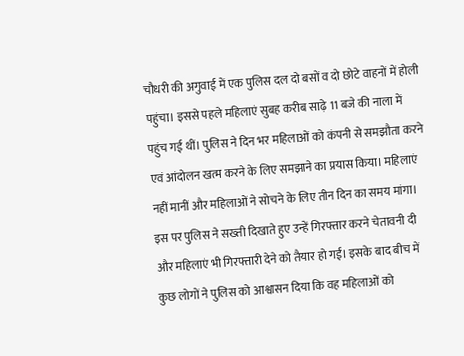चौधरी की अगुवाई में एक पुलिस दल दो बसों व दो छोटे वाहनों में होली पहुंचा। इससे पहले महिलाएं सुबह करीब साढ़े 11 बजे की नाला में पहुंच गई थीं। पुलिस ने दिन भर महिलाओं को कंपनी से समझौता करने एवं आंदोलन खत्म करने के लिए समझाने का प्रयास किया। महिलाएं नहीं मानीं और महिलाओं ने सोचने के लिए तीन दिन का समय मांगा। इस पर पुलिस ने सख्ती दिखाते हुए उन्हें गिरफ्तार करने चेतावनी दी और महिलाएं भी गिरफ्तारी देने को तैयार हो गईं। इसके बाद बीच में कुछ लोगों ने पुलिस को आश्वासन दिया कि वह महिलाओं को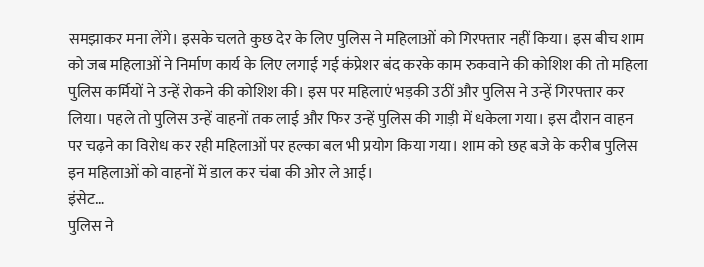समझाकर मना लेंगे। इसके चलते कुछ देर के लिए पुलिस ने महिलाओं को गिरफ्तार नहीं किया। इस बीच शाम को जब महिलाओं ने निर्माण कार्य के लिए लगाई गई कंप्रेशर बंद करके काम रुकवाने की कोशिश की तो महिला पुलिस कर्मियों ने उन्हें रोकने की कोशिश की। इस पर महिलाएं भड़की उठीं और पुलिस ने उन्हें गिरफ्तार कर लिया। पहले तो पुलिस उन्हें वाहनों तक लाई और फिर उन्हें पुलिस की गाड़ी में धकेला गया। इस दौरान वाहन पर चढ़ने का विरोध कर रही महिलाओं पर हल्का बल भी प्रयोग किया गया। शाम को छह बजे के करीब पुलिस इन महिलाओं को वाहनों में डाल कर चंबा की ओर ले आई।
इंसेट…
पुलिस ने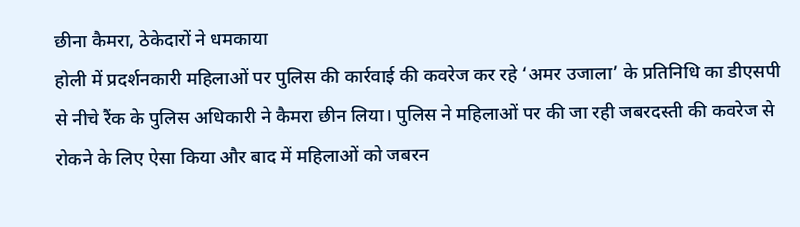छीना कैमरा, ठेकेदारों ने धमकाया
होली में प्रदर्शनकारी महिलाओं पर पुलिस की कार्रवाई की कवरेज कर रहे ‘अमर उजाला’ के प्रतिनिधि का डीएसपी से नीचे रैंक के पुलिस अधिकारी ने कैमरा छीन लिया। पुलिस ने महिलाओं पर की जा रही जबरदस्ती की कवरेज से रोकने के लिए ऐसा किया और बाद में महिलाओं को जबरन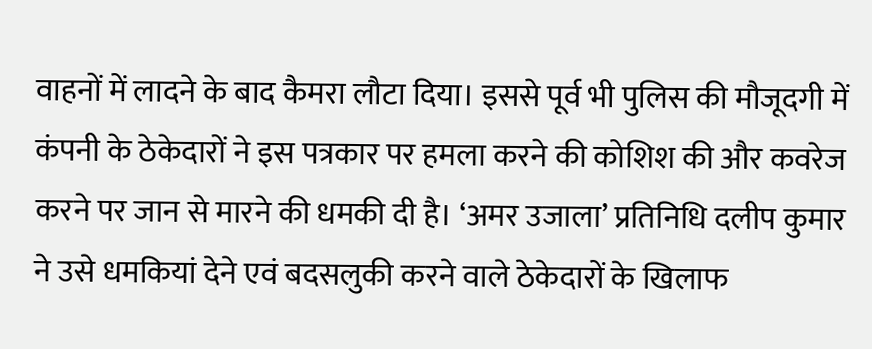वाहनों में लादने के बाद कैमरा लौटा दिया। इससे पूर्व भी पुलिस की मौजूदगी में कंपनी के ठेकेदारों ने इस पत्रकार पर हमला करने की कोशिश की और कवरेज करने पर जान से मारने की धमकी दी है। ‘अमर उजाला’ प्रतिनिधि दलीप कुमार ने उसे धमकियां देने एवं बदसलुकी करने वाले ठेकेदारों के खिलाफ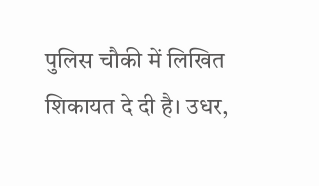पुलिस चौकी में लिखित शिकायत दे दी है। उधर,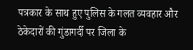पत्रकार के साथ हुए पुलिस के गलत व्यवहार और ठेकेदारों की गुंडागर्दी पर जिला के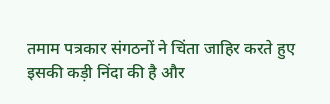तमाम पत्रकार संगठनों ने चिंता जाहिर करते हुए इसकी कड़ी निंदा की है और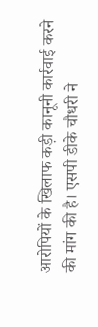आरोपियों के खिलाफ कड़ी कानूनी कार्रवाई करने की मांग की है। एसपी डीके चौधरी ने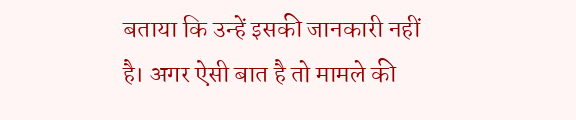बताया कि उन्हें इसकी जानकारी नहीं है। अगर ऐसी बात है तो मामले की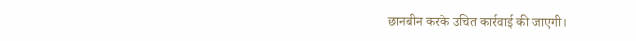छानबीन करके उचित कार्रवाई की जाएगी।